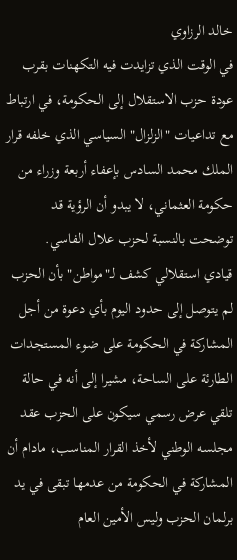خالد الرزاوي
في الوقت الذي تزايدت فيه التكهنات بقرب عودة حزب الاستقلال إلى الحكومة، في ارتباط مع تداعيات "الزلزال" السياسي الذي خلفه قرار الملك محمد السادس بإعفاء أربعة وزراء من حكومة العثماني، لا يبدو أن الرؤية قد توضحت بالنسبة لحزب علال الفاسي.
قيادي استقلالي كشف لـ"مواطن" بأن الحزب لم يتوصل إلى حدود اليوم بأي دعوة من أجل المشاركة في الحكومة على ضوء المستجدات الطارئة على الساحة، مشيرا إلى أنه في حالة تلقي عرض رسمي سيكون على الحزب عقد مجلسه الوطني لأخذ القرار المناسب، مادام أن المشاركة في الحكومة من عدمها تبقى في يد برلمان الحزب وليس الأمين العام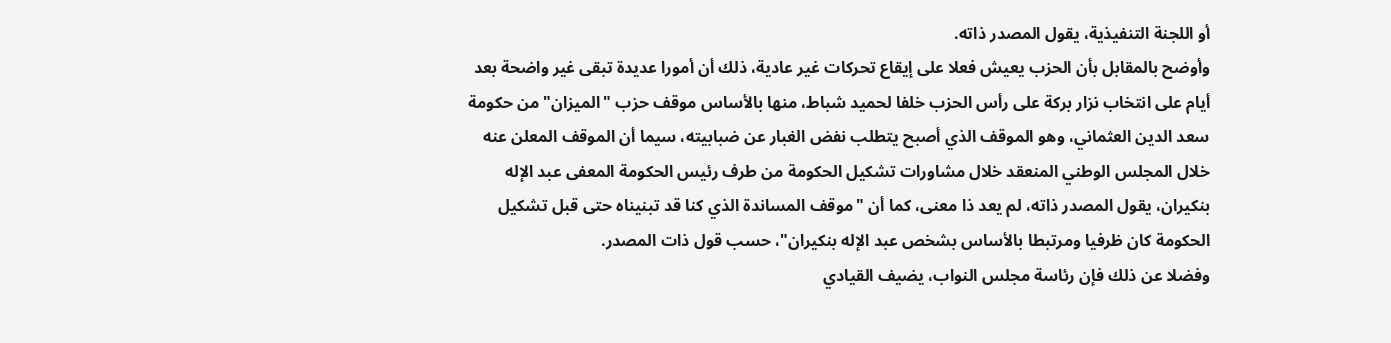أو اللجنة التنفيذية، يقول المصدر ذاته.
وأوضح بالمقابل بأن الحزب يعيش فعلا على إيقاع تحركات غير عادية، ذلك أن أمورا عديدة تبقى غير واضحة بعد أيام على انتخاب نزار بركة على رأس الحزب خلفا لحميد شباط، منها بالأساس موقف حزب "الميزان" من حكومة سعد الدين العثماني، وهو الموقف الذي أصبح يتطلب نفض الغبار عن ضبابيته، سيما أن الموقف المعلن عنه خلال المجلس الوطني المنعقد خلال مشاورات تشكيل الحكومة من طرف رئيس الحكومة المعفى عبد الإله بنكيران، يقول المصدر ذاته، لم يعد ذا معنى، كما أن "موقف المساندة الذي كنا قد تبنيناه حتى قبل تشكيل الحكومة كان ظرفيا ومرتبطا بالأساس بشخص عبد الإله بنكيران"، حسب قول ذات المصدر.
وفضلا عن ذلك فإن رئاسة مجلس النواب، يضيف القيادي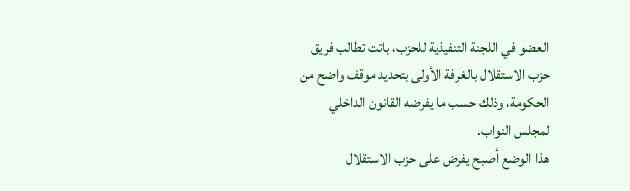العضو في اللجنة التنفيذية للحزب، باتت تطالب فريق حزب الاستقلال بالغرفة الأولى بتحديد موقف واضح من الحكومة، وذلك حسب ما يفرضه القانون الداخلي لمجلس النواب.
هذا الوضع أصبح يفرض على حزب الاستقلال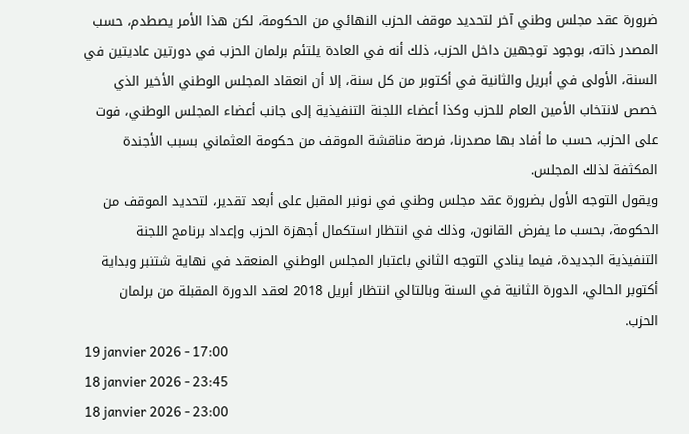ضرورة عقد مجلس وطني آخر لتحديد موقف الحزب النهائي من الحكومة، لكن هذا الأمر يصطدم، حسب المصدر ذاته، بوجود توجهين داخل الحزب، ذلك أنه في العادة يلتئم برلمان الحزب في دورتين عاديتين في السنة، الأولى في أبريل والثانية في أكتوبر من كل سنة، إلا أن انعقاد المجلس الوطني الأخير الذي خصص لانتخاب الأمين العام للحزب وكذا أعضاء اللجنة التنفيذية إلى جانب أعضاء المجلس الوطني، فوت على الحزب، حسب ما أفاد بها مصدرنا، فرصة مناقشة الموقف من حكومة العثماني بسبب الأجندة المكثفة لذلك المجلس.
ويقول التوجه الأول بضرورة عقد مجلس وطني في نونبر المقبل على أبعد تقدير، لتحديد الموقف من الحكومة، بحسب ما يفرض القانون، وذلك في انتظار استكمال أجهزة الحزب وإعداد برنامج اللجنة التنفيذية الجديدة، فيما ينادي التوجه الثاني باعتبار المجلس الوطني المنعقد في نهاية شتنبر وبداية أكتوبر الحالي، الدورة الثانية في السنة وبالتالي انتظار أبريل 2018 لعقد الدورة المقبلة من برلمان الحزب.
19 janvier 2026 - 17:00
18 janvier 2026 - 23:45
18 janvier 2026 - 23:00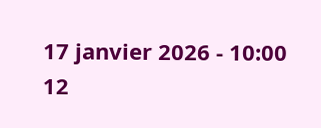17 janvier 2026 - 10:00
12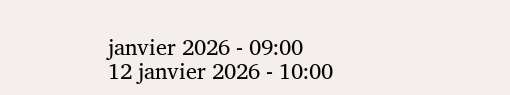janvier 2026 - 09:00
12 janvier 2026 - 10:00